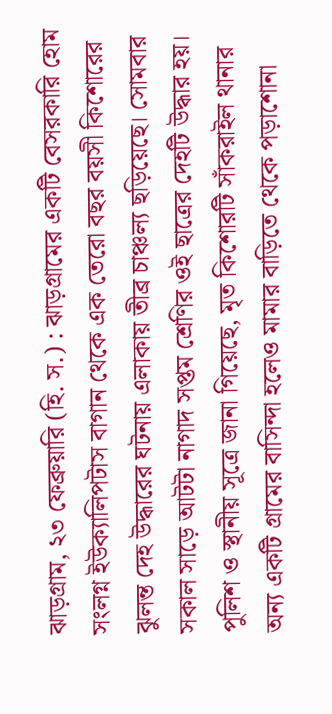ঝাড়গ্রাম, ২৩ ফেব্রুয়ারি (হি. স.) : ঝাড়গ্রামের একটি বেসরকারি হোম সংলগ্ন ইউক্যালিপটাস বাগান থেকে এক তেরো বছর বয়সী কিশোরের ঝুলন্ত দেহ উদ্ধারের ঘটনায় এলাকায় তীব্র চাঞ্চল্য ছড়িয়েছে। সোমবার সকাল সাড়ে আটটা নাগাদ সপ্তম শ্রেণির ওই ছাত্রের দেহটি উদ্ধার হয়। পুলিশ ও স্থানীয় সূত্রে জানা গিয়েছে, মৃত কিশোরটি সাঁকরাইল থানার অন্য একটি গ্রামের বাসিন্দা হলেও মামার বাড়িতে থেকে পড়াশোনা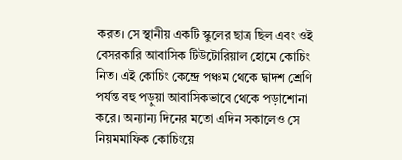করত। সে স্থানীয় একটি স্কুলের ছাত্র ছিল এবং ওই বেসরকারি আবাসিক টিউটোরিয়াল হোমে কোচিং নিত। এই কোচিং কেন্দ্রে পঞ্চম থেকে দ্বাদশ শ্রেণি পর্যন্ত বহু পড়ুয়া আবাসিকভাবে থেকে পড়াশোনা করে। অন্যান্য দিনের মতো এদিন সকালেও সে নিয়মমাফিক কোচিংয়ে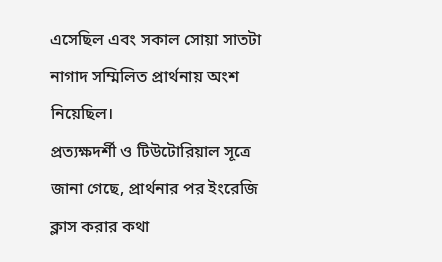এসেছিল এবং সকাল সোয়া সাতটা নাগাদ সম্মিলিত প্রার্থনায় অংশ নিয়েছিল।
প্রত্যক্ষদর্শী ও টিউটোরিয়াল সূত্রে জানা গেছে, প্রার্থনার পর ইংরেজি ক্লাস করার কথা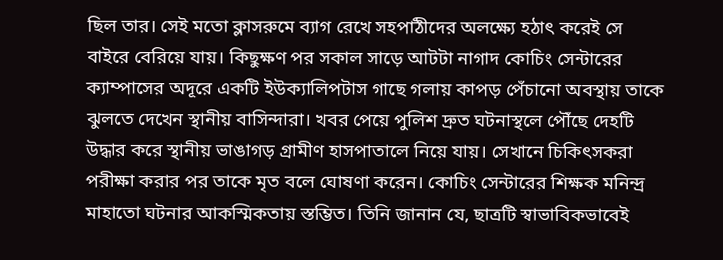ছিল তার। সেই মতো ক্লাসরুমে ব্যাগ রেখে সহপাঠীদের অলক্ষ্যে হঠাৎ করেই সে বাইরে বেরিয়ে যায়। কিছুক্ষণ পর সকাল সাড়ে আটটা নাগাদ কোচিং সেন্টারের ক্যাম্পাসের অদূরে একটি ইউক্যালিপটাস গাছে গলায় কাপড় পেঁচানো অবস্থায় তাকে ঝুলতে দেখেন স্থানীয় বাসিন্দারা। খবর পেয়ে পুলিশ দ্রুত ঘটনাস্থলে পৌঁছে দেহটি উদ্ধার করে স্থানীয় ভাঙাগড় গ্রামীণ হাসপাতালে নিয়ে যায়। সেখানে চিকিৎসকরা পরীক্ষা করার পর তাকে মৃত বলে ঘোষণা করেন। কোচিং সেন্টারের শিক্ষক মনিন্দ্র মাহাতো ঘটনার আকস্মিকতায় স্তম্ভিত। তিনি জানান যে, ছাত্রটি স্বাভাবিকভাবেই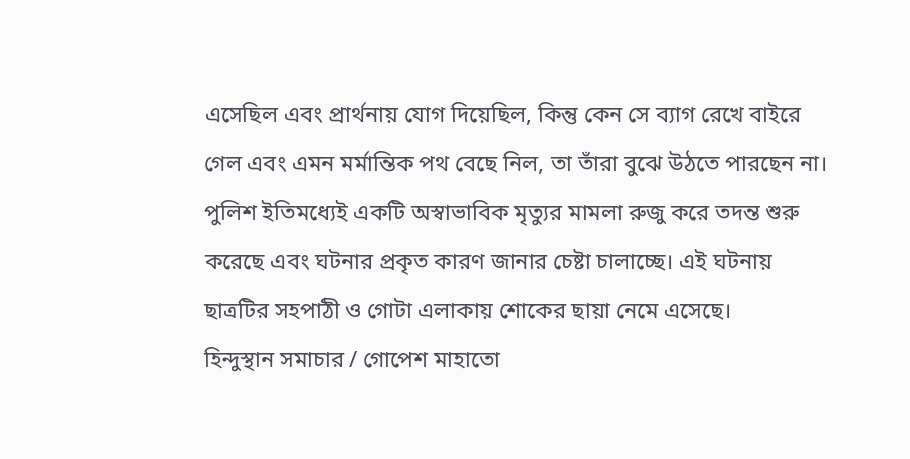এসেছিল এবং প্রার্থনায় যোগ দিয়েছিল, কিন্তু কেন সে ব্যাগ রেখে বাইরে গেল এবং এমন মর্মান্তিক পথ বেছে নিল, তা তাঁরা বুঝে উঠতে পারছেন না। পুলিশ ইতিমধ্যেই একটি অস্বাভাবিক মৃত্যুর মামলা রুজু করে তদন্ত শুরু করেছে এবং ঘটনার প্রকৃত কারণ জানার চেষ্টা চালাচ্ছে। এই ঘটনায় ছাত্রটির সহপাঠী ও গোটা এলাকায় শোকের ছায়া নেমে এসেছে।
হিন্দুস্থান সমাচার / গোপেশ মাহাতো